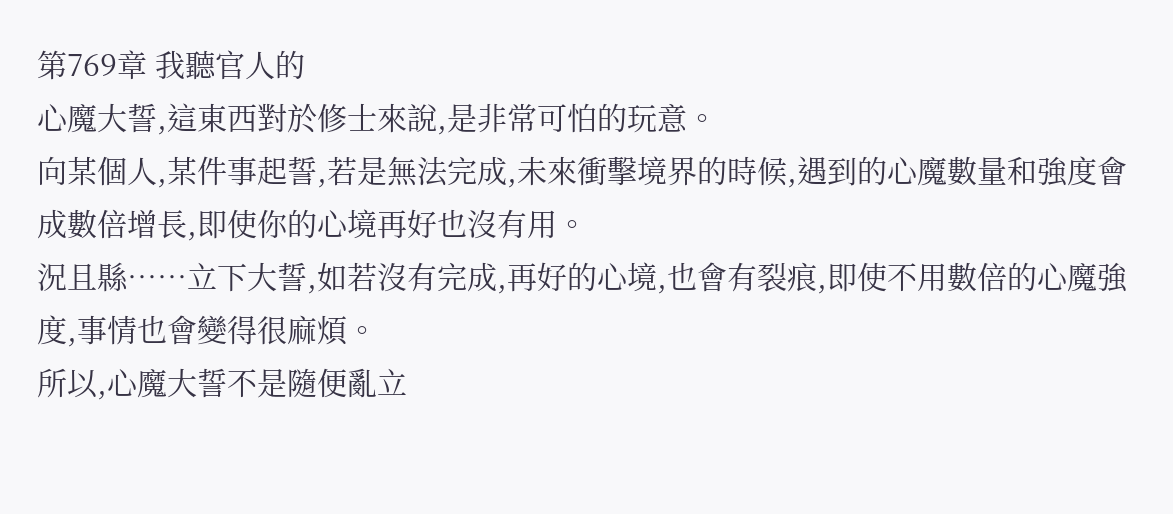第769章 我聽官人的
心魔大誓,這東西對於修士來說,是非常可怕的玩意。
向某個人,某件事起誓,若是無法完成,未來衝擊境界的時候,遇到的心魔數量和強度會成數倍增長,即使你的心境再好也沒有用。
況且縣……立下大誓,如若沒有完成,再好的心境,也會有裂痕,即使不用數倍的心魔強度,事情也會變得很麻煩。
所以,心魔大誓不是隨便亂立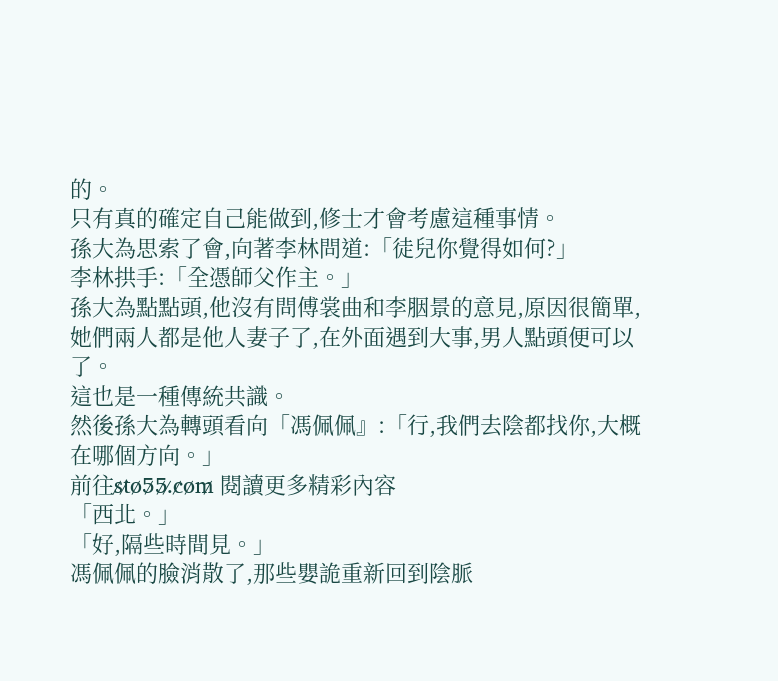的。
只有真的確定自己能做到,修士才會考慮這種事情。
孫大為思索了會,向著李林問道:「徒兒你覺得如何?」
李林拱手:「全憑師父作主。」
孫大為點點頭,他沒有問傅裳曲和李胭景的意見,原因很簡單,她們兩人都是他人妻子了,在外面遇到大事,男人點頭便可以了。
這也是一種傳統共識。
然後孫大為轉頭看向「馮佩佩』:「行,我們去陰都找你,大概在哪個方向。」
前往s̷t̷o̷5̷5̷.̷c̷o̷m̷ 閱讀更多精彩內容
「西北。」
「好,隔些時間見。」
馮佩佩的臉消散了,那些嬰詭重新回到陰脈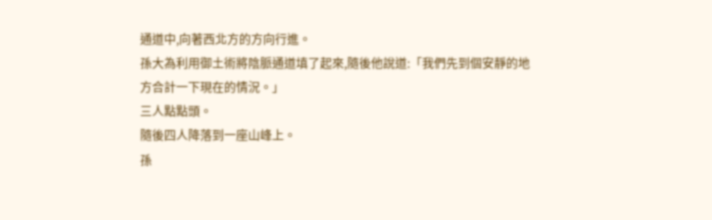通道中,向著西北方的方向行進。
孫大為利用御土術將陰脈通道填了起來,隨後他說道:「我們先到個安靜的地方合計一下現在的情況。」
三人點點頭。
隨後四人降落到一座山峰上。
孫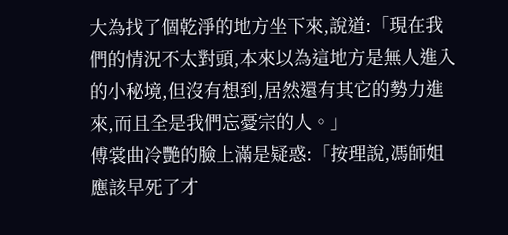大為找了個乾淨的地方坐下來,說道:「現在我們的情況不太對頭,本來以為這地方是無人進入的小秘境,但沒有想到,居然還有其它的勢力進來,而且全是我們忘憂宗的人。」
傅裳曲冷艷的臉上滿是疑惑:「按理說,馮師姐應該早死了才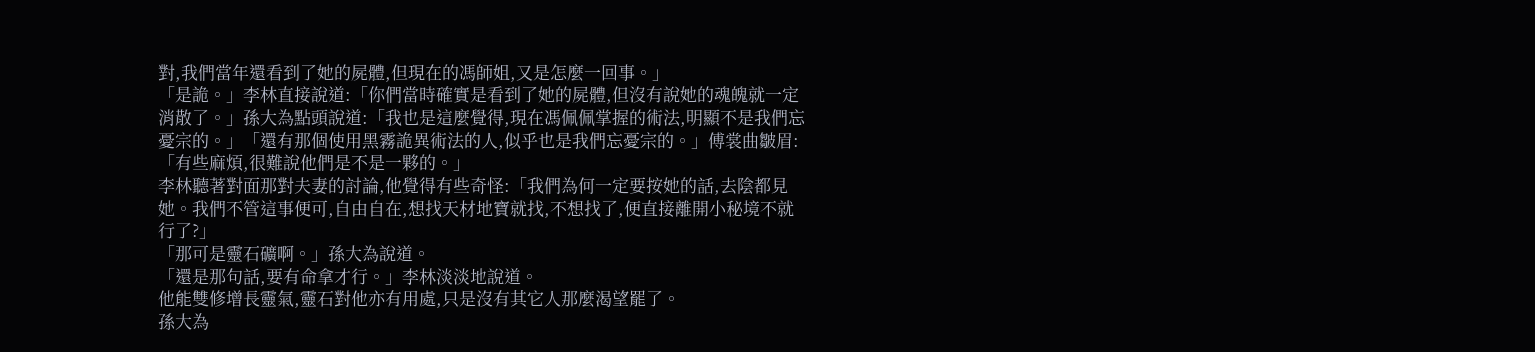對,我們當年還看到了她的屍體,但現在的馮師姐,又是怎麼一回事。」
「是詭。」李林直接說道:「你們當時確實是看到了她的屍體,但沒有說她的魂魄就一定消散了。」孫大為點頭說道:「我也是這麼覺得,現在馮佩佩掌握的術法,明顯不是我們忘憂宗的。」「還有那個使用黑霧詭異術法的人,似乎也是我們忘憂宗的。」傅裳曲皺眉:「有些麻煩,很難說他們是不是一夥的。」
李林聽著對面那對夫妻的討論,他覺得有些奇怪:「我們為何一定要按她的話,去陰都見她。我們不管這事便可,自由自在,想找天材地寶就找,不想找了,便直接離開小秘境不就行了?」
「那可是靈石礦啊。」孫大為說道。
「還是那句話,要有命拿才行。」李林淡淡地說道。
他能雙修增長靈氣,靈石對他亦有用處,只是沒有其它人那麼渴望罷了。
孫大為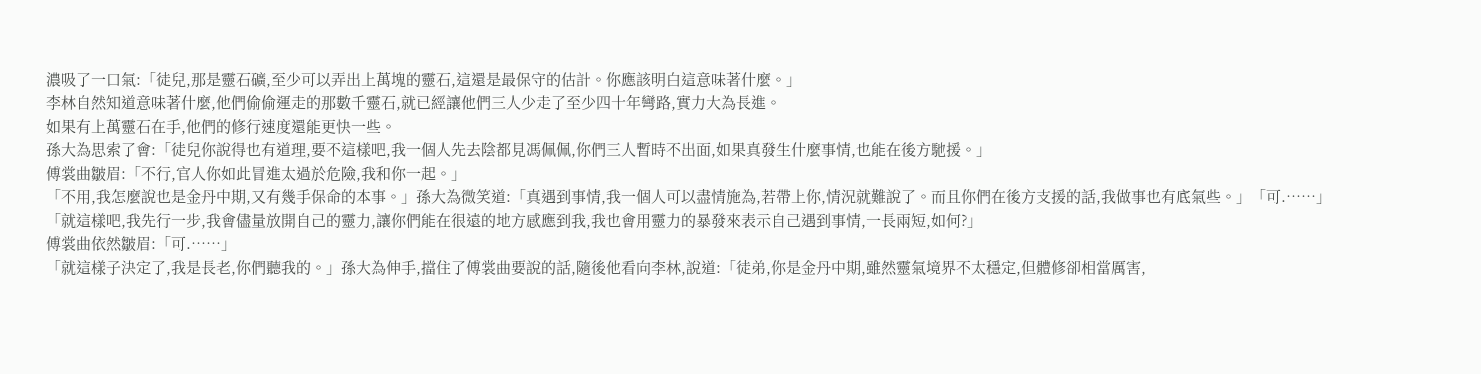濃吸了一口氣:「徒兒,那是靈石礦,至少可以弄出上萬塊的靈石,這還是最保守的估計。你應該明白這意味著什麼。」
李林自然知道意味著什麼,他們偷偷運走的那數千靈石,就已經讓他們三人少走了至少四十年彎路,實力大為長進。
如果有上萬靈石在手,他們的修行速度還能更快一些。
孫大為思索了會:「徒兒你說得也有道理,要不這樣吧,我一個人先去陰都見馮佩佩,你們三人暫時不出面,如果真發生什麼事情,也能在後方馳援。」
傅裳曲皺眉:「不行,官人你如此冒進太過於危險,我和你一起。」
「不用,我怎麼說也是金丹中期,又有幾手保命的本事。」孫大為微笑道:「真遇到事情,我一個人可以盡情施為,若帶上你,情況就難說了。而且你們在後方支援的話,我做事也有底氣些。」「可.……」
「就這樣吧,我先行一步,我會儘量放開自己的靈力,讓你們能在很遠的地方感應到我,我也會用靈力的暴發來表示自己遇到事情,一長兩短,如何?」
傅裳曲依然皺眉:「可.……」
「就這樣子決定了,我是長老,你們聽我的。」孫大為伸手,擋住了傅裳曲要說的話,隨後他看向李林,說道:「徒弟,你是金丹中期,雖然靈氣境界不太穩定,但體修卻相當厲害,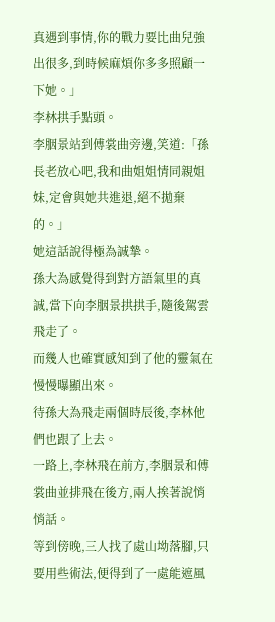真遇到事情,你的戰力要比曲兒強出很多,到時候麻煩你多多照顧一下她。」
李林拱手點頭。
李胭景站到傅裳曲旁邊,笑道:「孫長老放心吧,我和曲姐姐情同親姐妹,定會與她共進退,絕不拋棄的。」
她這話說得極為誠摯。
孫大為感覺得到對方語氣里的真誠,當下向李胭景拱拱手,隨後駕雲飛走了。
而幾人也確實感知到了他的靈氣在慢慢曝顯出來。
待孫大為飛走兩個時辰後,李林他們也跟了上去。
一路上,李林飛在前方,李胭景和傅裳曲並排飛在後方,兩人挨著說悄悄話。
等到傍晚,三人找了處山坳落腳,只要用些術法,便得到了一處能遮風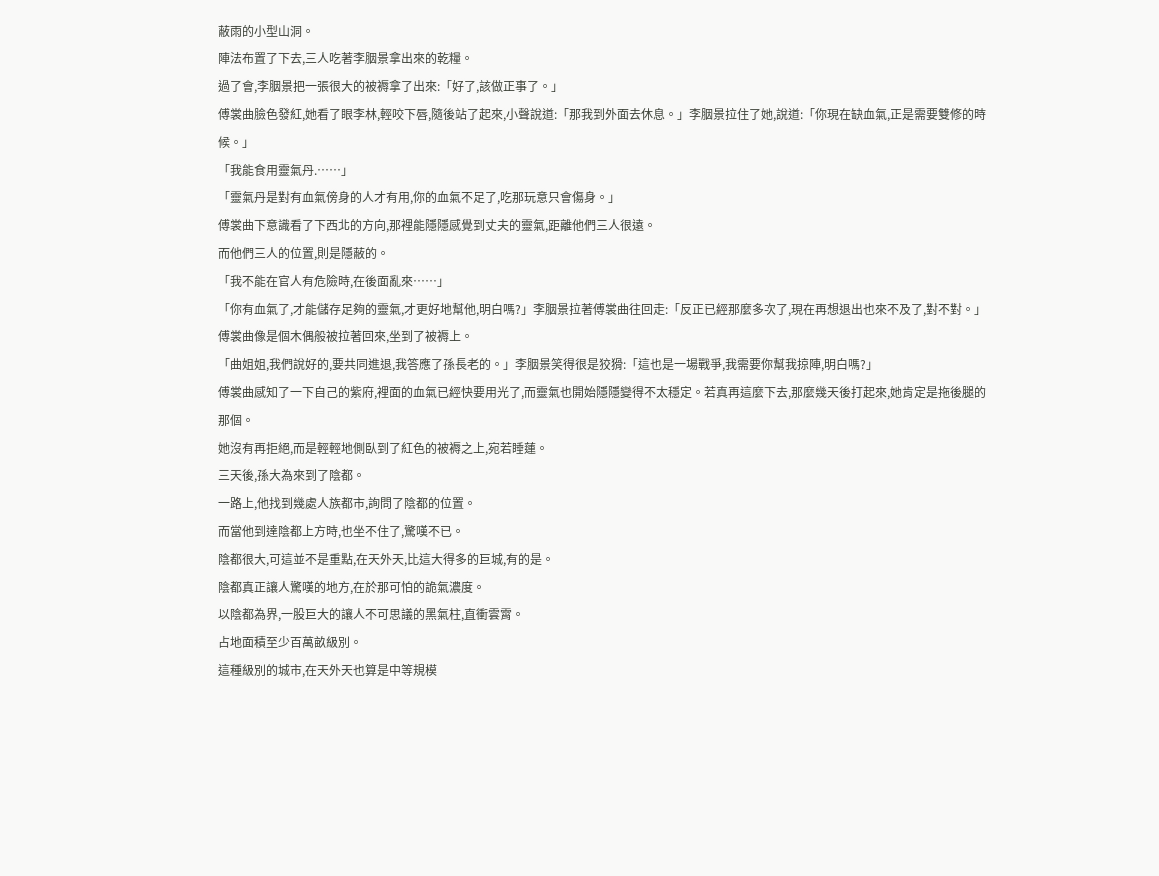蔽雨的小型山洞。
陣法布置了下去,三人吃著李胭景拿出來的乾糧。
過了會,李胭景把一張很大的被褥拿了出來:「好了,該做正事了。」
傅裳曲臉色發紅,她看了眼李林,輕咬下唇,隨後站了起來,小聲說道:「那我到外面去休息。」李胭景拉住了她,說道:「你現在缺血氣,正是需要雙修的時候。」
「我能食用靈氣丹.……」
「靈氣丹是對有血氣傍身的人才有用,你的血氣不足了,吃那玩意只會傷身。」
傅裳曲下意識看了下西北的方向,那裡能隱隱感覺到丈夫的靈氣,距離他們三人很遠。
而他們三人的位置,則是隱蔽的。
「我不能在官人有危險時,在後面亂來……」
「你有血氣了,才能儲存足夠的靈氣,才更好地幫他,明白嗎?」李胭景拉著傅裳曲往回走:「反正已經那麼多次了,現在再想退出也來不及了,對不對。」
傅裳曲像是個木偶般被拉著回來,坐到了被褥上。
「曲姐姐,我們說好的,要共同進退,我答應了孫長老的。」李胭景笑得很是狡猾:「這也是一場戰爭,我需要你幫我掠陣,明白嗎?」
傅裳曲感知了一下自己的紫府,裡面的血氣已經快要用光了,而靈氣也開始隱隱變得不太穩定。若真再這麼下去,那麼幾天後打起來,她肯定是拖後腿的那個。
她沒有再拒絕,而是輕輕地側臥到了紅色的被褥之上,宛若睡蓮。
三天後,孫大為來到了陰都。
一路上,他找到幾處人族都市,詢問了陰都的位置。
而當他到達陰都上方時,也坐不住了,驚嘆不已。
陰都很大,可這並不是重點,在天外天,比這大得多的巨城,有的是。
陰都真正讓人驚嘆的地方,在於那可怕的詭氣濃度。
以陰都為界,一股巨大的讓人不可思議的黑氣柱,直衝雲霄。
占地面積至少百萬畝級別。
這種級別的城市,在天外天也算是中等規模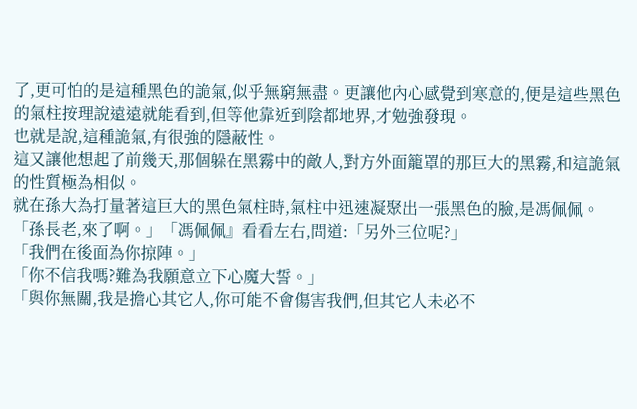了,更可怕的是這種黑色的詭氣,似乎無窮無盡。更讓他內心感覺到寒意的,便是這些黑色的氣柱按理說遠遠就能看到,但等他靠近到陰都地界,才勉強發現。
也就是說,這種詭氣,有很強的隱蔽性。
這又讓他想起了前幾天,那個躲在黑霧中的敵人,對方外面籠罩的那巨大的黑霧,和這詭氣的性質極為相似。
就在孫大為打量著這巨大的黑色氣柱時,氣柱中迅速凝聚出一張黑色的臉,是馮佩佩。
「孫長老,來了啊。」「馮佩佩』看看左右,問道:「另外三位呢?」
「我們在後面為你掠陣。」
「你不信我嗎?難為我願意立下心魔大誓。」
「與你無關,我是擔心其它人,你可能不會傷害我們,但其它人未必不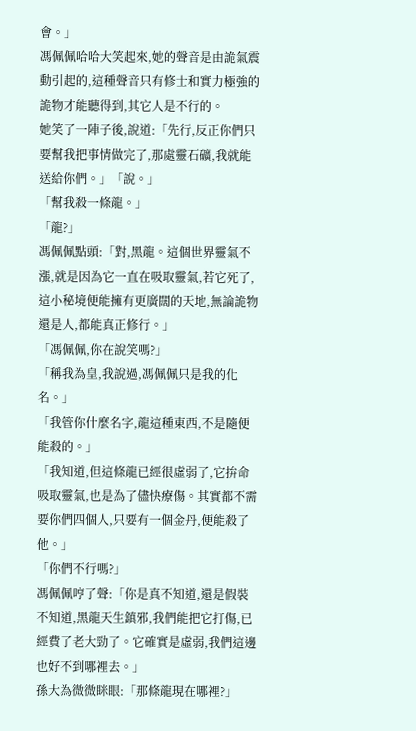會。」
馮佩佩哈哈大笑起來,她的聲音是由詭氣震動引起的,這種聲音只有修士和實力極強的詭物才能聽得到,其它人是不行的。
她笑了一陣子後,說道:「先行,反正你們只要幫我把事情做完了,那處靈石礦,我就能送給你們。」「說。」
「幫我殺一條龍。」
「龍?」
馮佩佩點頭:「對,黑龍。這個世界靈氣不漲,就是因為它一直在吸取靈氣,若它死了,這小秘境便能擁有更廣闊的天地,無論詭物還是人,都能真正修行。」
「馮佩佩,你在說笑嗎?」
「稱我為皇,我說過,馮佩佩只是我的化名。」
「我管你什麼名字,龍這種東西,不是隨便能殺的。」
「我知道,但這條龍已經很虛弱了,它拚命吸取靈氣,也是為了儘快療傷。其實都不需要你們四個人,只要有一個金丹,便能殺了他。」
「你們不行嗎?」
馮佩佩哼了聲:「你是真不知道,還是假裝不知道,黑龍天生鎮邪,我們能把它打傷,已經費了老大勁了。它確實是虛弱,我們這邊也好不到哪裡去。」
孫大為微微眯眼:「那條龍現在哪裡?」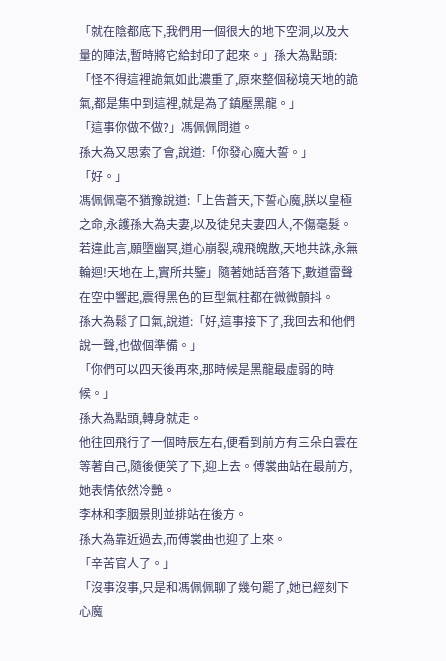「就在陰都底下,我們用一個很大的地下空洞,以及大量的陣法,暫時將它給封印了起來。」孫大為點頭:「怪不得這裡詭氣如此濃重了,原來整個秘境天地的詭氣,都是集中到這裡,就是為了鎮壓黑龍。」
「這事你做不做?」馮佩佩問道。
孫大為又思索了會,說道:「你發心魔大誓。」
「好。」
馮佩佩毫不猶豫說道:「上告蒼天,下誓心魔,朕以皇極之命,永護孫大為夫妻,以及徒兒夫妻四人,不傷毫髮。若違此言,願墮幽冥,道心崩裂,魂飛魄散,天地共誅,永無輪迴!天地在上,實所共鑒」隨著她話音落下,數道雷聲在空中響起,震得黑色的巨型氣柱都在微微顫抖。
孫大為鬆了口氣,說道:「好,這事接下了,我回去和他們說一聲,也做個準備。」
「你們可以四天後再來,那時候是黑龍最虛弱的時候。」
孫大為點頭,轉身就走。
他往回飛行了一個時辰左右,便看到前方有三朵白雲在等著自己,隨後便笑了下,迎上去。傅裳曲站在最前方,她表情依然冷艷。
李林和李胭景則並排站在後方。
孫大為靠近過去,而傅裳曲也迎了上來。
「辛苦官人了。」
「沒事沒事,只是和馮佩佩聊了幾句罷了,她已經刻下心魔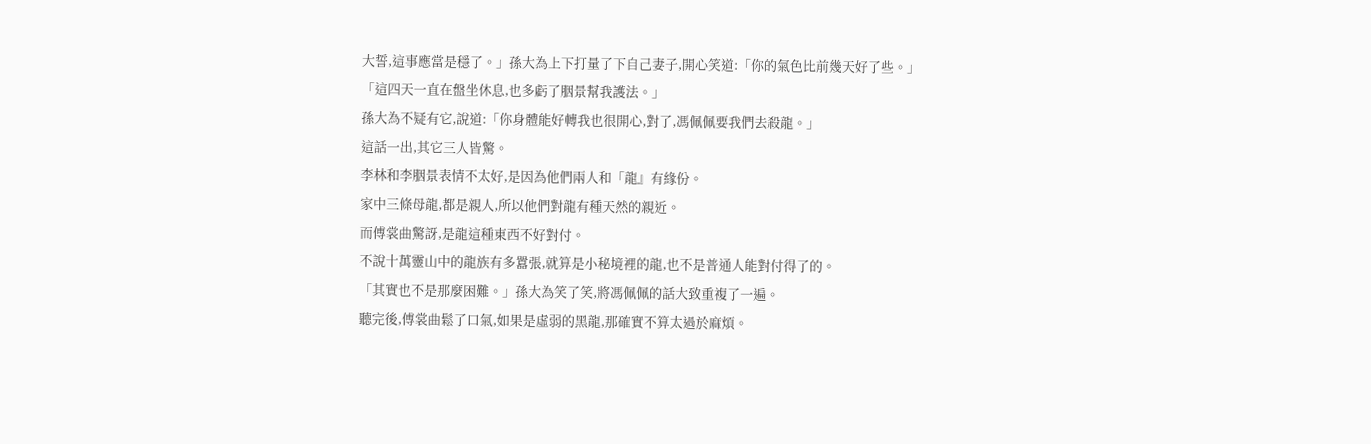大誓,這事應當是穩了。」孫大為上下打量了下自己妻子,開心笑道:「你的氣色比前幾天好了些。」
「這四天一直在盤坐休息,也多虧了胭景幫我護法。」
孫大為不疑有它,說道:「你身體能好轉我也很開心,對了,馮佩佩要我們去殺龍。」
這話一出,其它三人皆驚。
李林和李胭景表情不太好,是因為他們兩人和「龍』有緣份。
家中三條母龍,都是親人,所以他們對龍有種天然的親近。
而傅裳曲驚訝,是龍這種東西不好對付。
不說十萬靈山中的龍族有多囂張,就算是小秘境裡的龍,也不是普通人能對付得了的。
「其實也不是那麼困難。」孫大為笑了笑,將馮佩佩的話大致重複了一遍。
聽完後,傅裳曲鬆了口氣,如果是虛弱的黑龍,那確實不算太過於麻煩。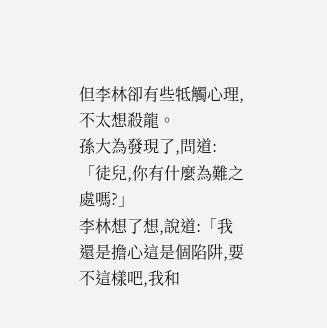但李林卻有些牴觸心理,不太想殺龍。
孫大為發現了,問道:「徒兒,你有什麼為難之處嗎?」
李林想了想,說道:「我還是擔心這是個陷阱,要不這樣吧,我和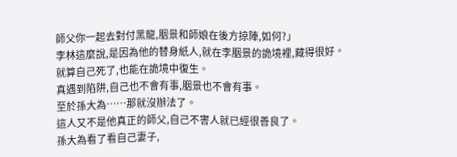師父你一起去對付黑龍,胭景和師娘在後方掠陣,如何?」
李林這麼說,是因為他的替身紙人,就在李胭景的詭境裡,藏得很好。
就算自己死了,也能在詭境中復生。
真遇到陷阱,自己也不會有事,胭景也不會有事。
至於孫大為……那就沒辦法了。
這人又不是他真正的師父,自己不害人就已經很善良了。
孫大為看了看自己妻子,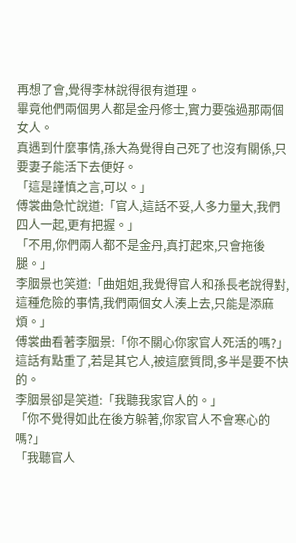再想了會,覺得李林說得很有道理。
畢竟他們兩個男人都是金丹修士,實力要強過那兩個女人。
真遇到什麼事情,孫大為覺得自己死了也沒有關係,只要妻子能活下去便好。
「這是謹慎之言,可以。」
傅裳曲急忙說道:「官人,這話不妥,人多力量大,我們四人一起,更有把握。」
「不用,你們兩人都不是金丹,真打起來,只會拖後腿。」
李胭景也笑道:「曲姐姐,我覺得官人和孫長老說得對,這種危險的事情,我們兩個女人湊上去,只能是添麻煩。」
傅裳曲看著李胭景:「你不關心你家官人死活的嗎?」
這話有點重了,若是其它人,被這麼質問,多半是要不快的。
李胭景卻是笑道:「我聽我家官人的。」
「你不覺得如此在後方躲著,你家官人不會寒心的嗎?」
「我聽官人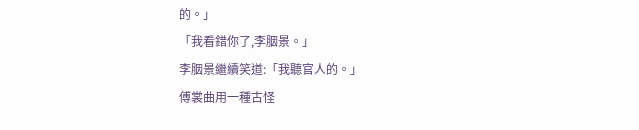的。」
「我看錯你了,李胭景。」
李胭景繼續笑道:「我聽官人的。」
傅裳曲用一種古怪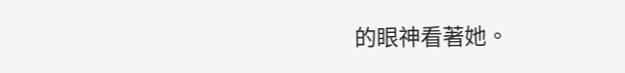的眼神看著她。